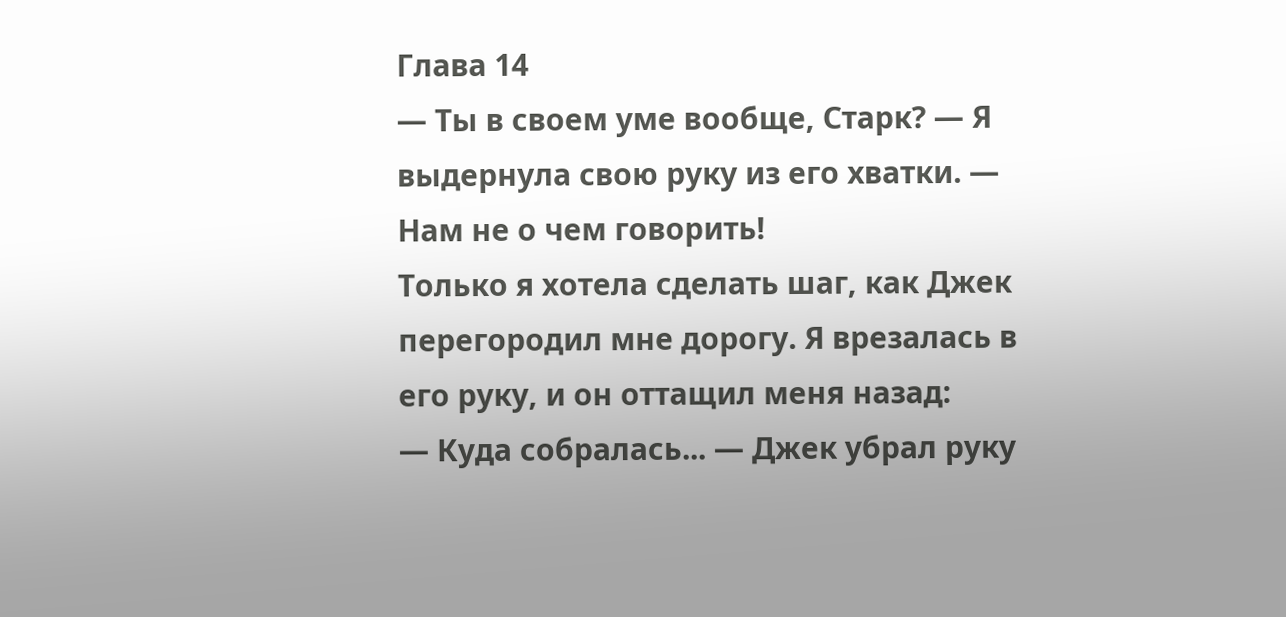Глава 14
— Ты в своем уме вообще, Старк? — Я выдернула свою руку из его хватки. — Нам не о чем говорить!
Только я хотела сделать шаг, как Джек перегородил мне дорогу. Я врезалась в его руку, и он оттащил меня назад:
— Куда собралась... — Джек убрал руку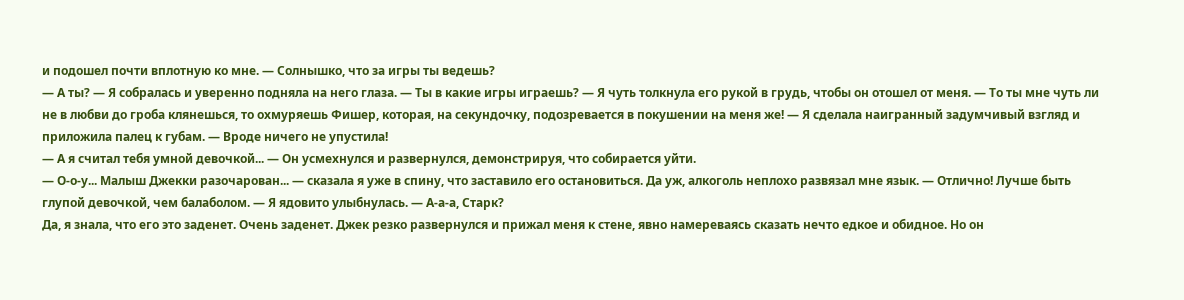и подошел почти вплотную ко мне. — Солнышко, что за игры ты ведешь?
— А ты? — Я собралась и уверенно подняла на него глаза. — Ты в какие игры играешь? — Я чуть толкнула его рукой в грудь, чтобы он отошел от меня. — То ты мне чуть ли не в любви до гроба клянешься, то охмуряешь Фишер, которая, на секундочку, подозревается в покушении на меня же! — Я сделала наигранный задумчивый взгляд и приложила палец к губам. — Вроде ничего не упустила!
— А я считал тебя умной девочкой... — Он усмехнулся и развернулся, демонстрируя, что собирается уйти.
— О-о-у... Малыш Джекки разочарован... — сказала я уже в спину, что заставило его остановиться. Да уж, алкоголь неплохо развязал мне язык. — Отлично! Лучше быть глупой девочкой, чем балаболом. — Я ядовито улыбнулась. — А-а-а, Старк?
Да, я знала, что его это заденет. Очень заденет. Джек резко развернулся и прижал меня к стене, явно намереваясь сказать нечто едкое и обидное. Но он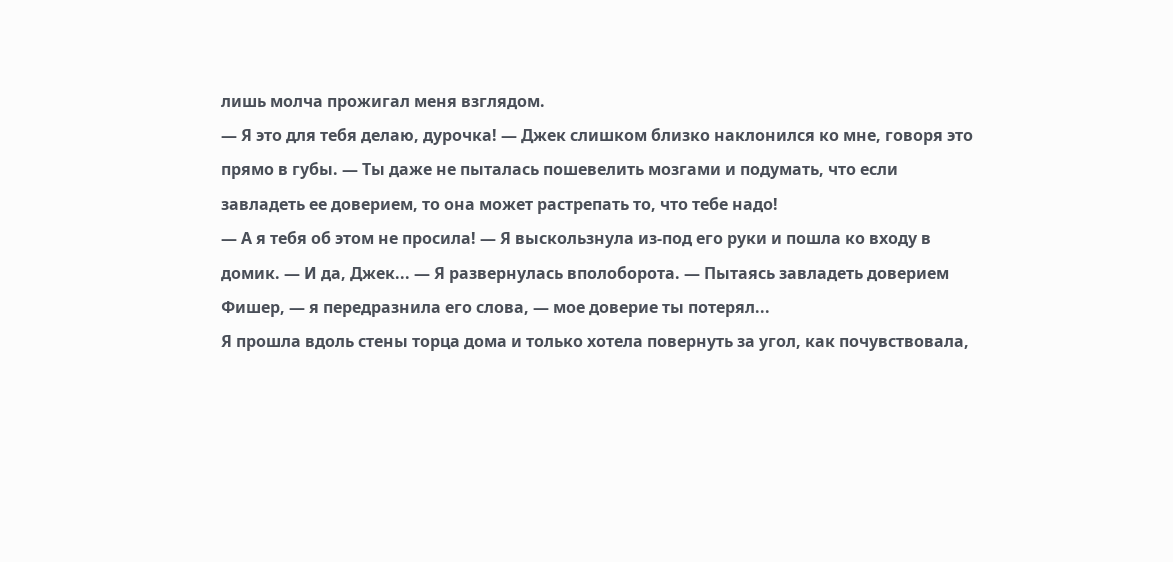лишь молча прожигал меня взглядом.
— Я это для тебя делаю, дурочка! — Джек слишком близко наклонился ко мне, говоря это прямо в губы. — Ты даже не пыталась пошевелить мозгами и подумать, что если завладеть ее доверием, то она может растрепать то, что тебе надо!
— А я тебя об этом не просила! — Я выскользнула из-под его руки и пошла ко входу в домик. — И да, Джек... — Я развернулась вполоборота. — Пытаясь завладеть доверием Фишер, — я передразнила его слова, — мое доверие ты потерял...
Я прошла вдоль стены торца дома и только хотела повернуть за угол, как почувствовала,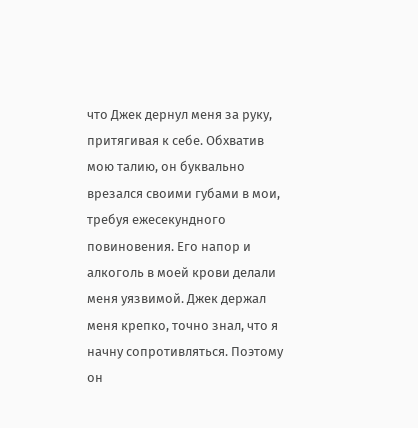что Джек дернул меня за руку, притягивая к себе. Обхватив мою талию, он буквально врезался своими губами в мои, требуя ежесекундного повиновения. Его напор и алкоголь в моей крови делали меня уязвимой. Джек держал меня крепко, точно знал, что я начну сопротивляться. Поэтому он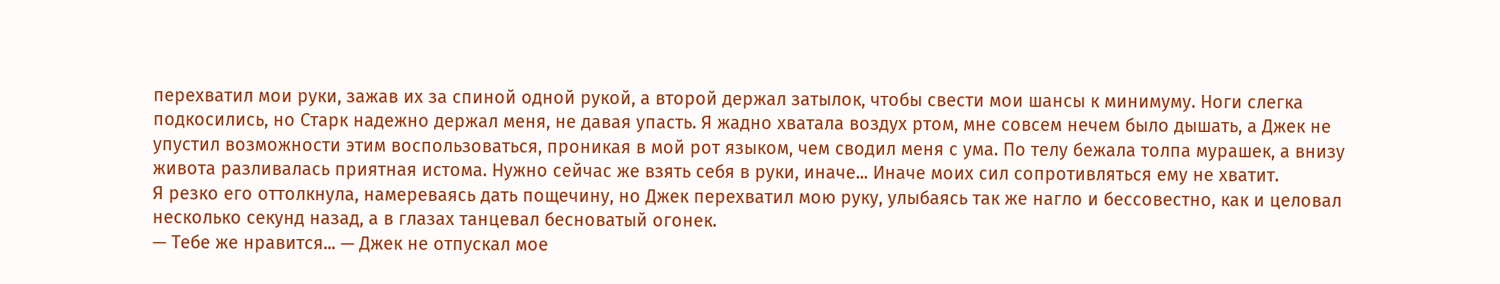перехватил мои руки, зажав их за спиной одной рукой, а второй держал затылок, чтобы свести мои шансы к минимуму. Ноги слегка подкосились, но Старк надежно держал меня, не давая упасть. Я жадно хватала воздух ртом, мне совсем нечем было дышать, а Джек не упустил возможности этим воспользоваться, проникая в мой рот языком, чем сводил меня с ума. По телу бежала толпа мурашек, а внизу живота разливалась приятная истома. Нужно сейчас же взять себя в руки, иначе... Иначе моих сил сопротивляться ему не хватит.
Я резко его оттолкнула, намереваясь дать пощечину, но Джек перехватил мою руку, улыбаясь так же нагло и бессовестно, как и целовал несколько секунд назад, а в глазах танцевал бесноватый огонек.
— Тебе же нравится... — Джек не отпускал мое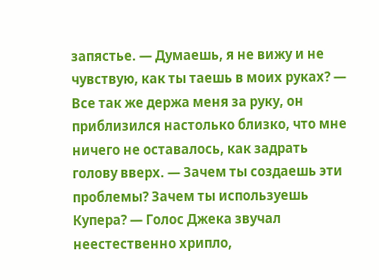запястье. — Думаешь, я не вижу и не чувствую, как ты таешь в моих руках? — Все так же держа меня за руку, он приблизился настолько близко, что мне ничего не оставалось, как задрать голову вверх. — Зачем ты создаешь эти проблемы? Зачем ты используешь Купера? — Голос Джека звучал неестественно хрипло,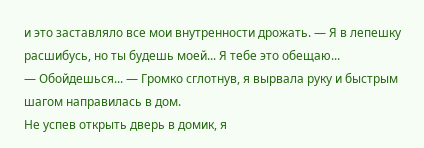и это заставляло все мои внутренности дрожать. — Я в лепешку расшибусь, но ты будешь моей... Я тебе это обещаю...
— Обойдешься... — Громко сглотнув, я вырвала руку и быстрым шагом направилась в дом.
Не успев открыть дверь в домик, я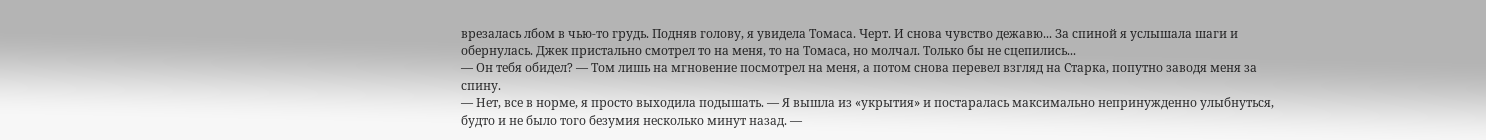врезалась лбом в чью-то грудь. Подняв голову, я увидела Томаса. Черт. И снова чувство дежавю... За спиной я услышала шаги и обернулась. Джек пристально смотрел то на меня, то на Томаса, но молчал. Только бы не сцепились...
— Он тебя обидел? — Том лишь на мгновение посмотрел на меня, а потом снова перевел взгляд на Старка, попутно заводя меня за спину.
— Нет, все в норме, я просто выходила подышать. — Я вышла из «укрытия» и постаралась максимально непринужденно улыбнуться, будто и не было того безумия несколько минут назад. —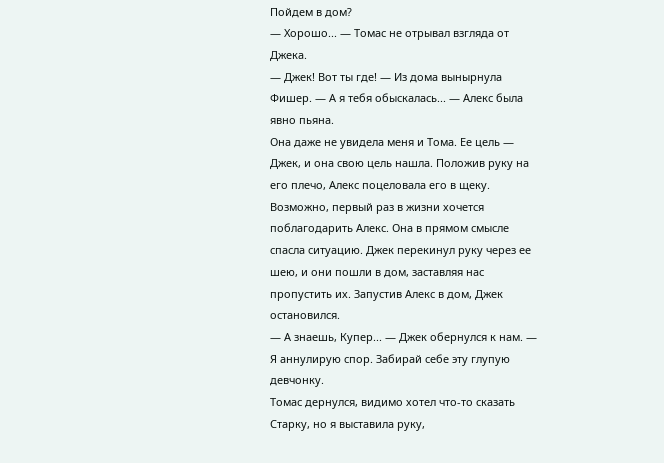Пойдем в дом?
— Хорошо... — Томас не отрывал взгляда от Джека.
— Джек! Вот ты где! — Из дома вынырнула Фишер. — А я тебя обыскалась... — Алекс была явно пьяна.
Она даже не увидела меня и Тома. Ее цель — Джек, и она свою цель нашла. Положив руку на его плечо, Алекс поцеловала его в щеку. Возможно, первый раз в жизни хочется поблагодарить Алекс. Она в прямом смысле спасла ситуацию. Джек перекинул руку через ее шею, и они пошли в дом, заставляя нас пропустить их. Запустив Алекс в дом, Джек остановился.
— А знаешь, Купер... — Джек обернулся к нам. — Я аннулирую спор. Забирай себе эту глупую девчонку.
Томас дернулся, видимо хотел что-то сказать Старку, но я выставила руку,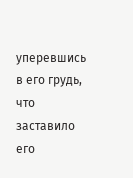уперевшись в его грудь, что заставило его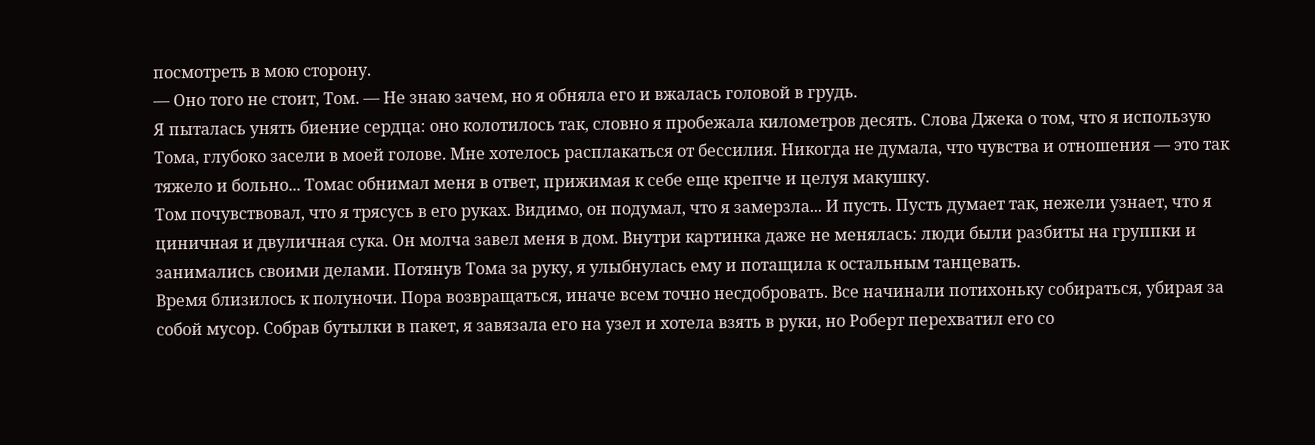посмотреть в мою сторону.
— Оно того не стоит, Том. — Не знаю зачем, но я обняла его и вжалась головой в грудь.
Я пыталась унять биение сердца: оно колотилось так, словно я пробежала километров десять. Слова Джека о том, что я использую Тома, глубоко засели в моей голове. Мне хотелось расплакаться от бессилия. Никогда не думала, что чувства и отношения — это так тяжело и больно... Томас обнимал меня в ответ, прижимая к себе еще крепче и целуя макушку.
Том почувствовал, что я трясусь в его руках. Видимо, он подумал, что я замерзла... И пусть. Пусть думает так, нежели узнает, что я циничная и двуличная сука. Он молча завел меня в дом. Внутри картинка даже не менялась: люди были разбиты на группки и занимались своими делами. Потянув Тома за руку, я улыбнулась ему и потащила к остальным танцевать.
Время близилось к полуночи. Пора возвращаться, иначе всем точно несдобровать. Все начинали потихоньку собираться, убирая за собой мусор. Собрав бутылки в пакет, я завязала его на узел и хотела взять в руки, но Роберт перехватил его со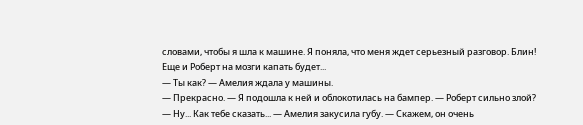словами, чтобы я шла к машине. Я поняла, что меня ждет серьезный разговор. Блин! Еще и Роберт на мозги капать будет...
— Ты как? — Амелия ждала у машины.
— Прекрасно. — Я подошла к ней и облокотилась на бампер. — Роберт сильно злой?
— Ну... Как тебе сказать... — Амелия закусила губу. — Скажем, он очень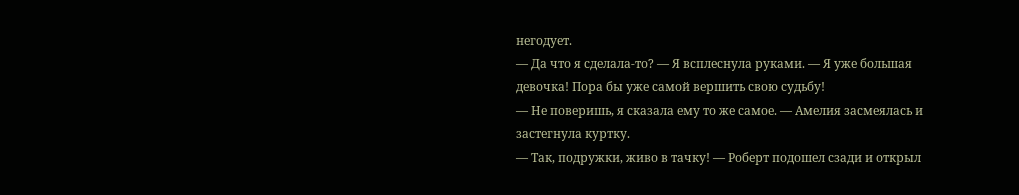негодует.
— Да что я сделала-то? — Я всплеснула руками. — Я уже большая девочка! Пора бы уже самой вершить свою судьбу!
— Не поверишь, я сказала ему то же самое. — Амелия засмеялась и застегнула куртку.
— Так, подружки, живо в тачку! — Роберт подошел сзади и открыл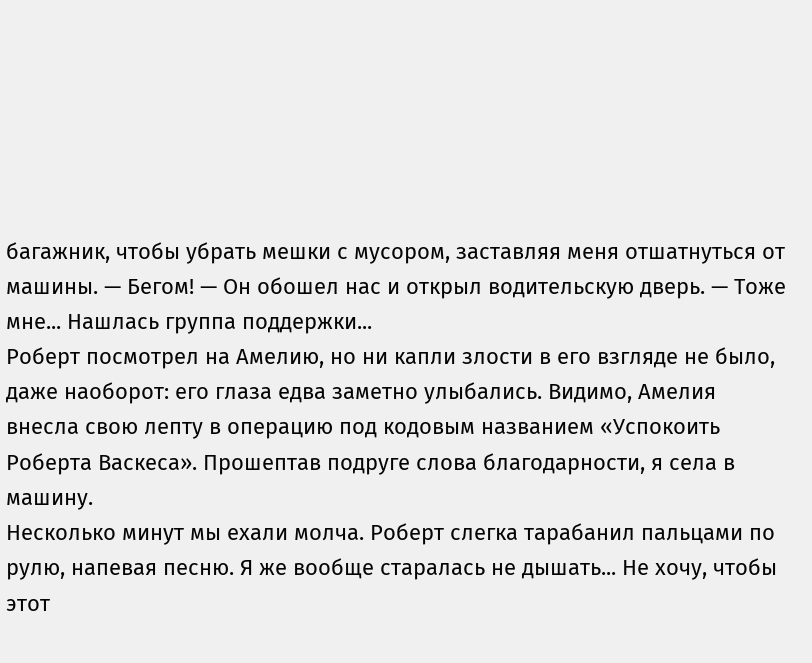багажник, чтобы убрать мешки с мусором, заставляя меня отшатнуться от машины. — Бегом! — Он обошел нас и открыл водительскую дверь. — Тоже мне... Нашлась группа поддержки...
Роберт посмотрел на Амелию, но ни капли злости в его взгляде не было, даже наоборот: его глаза едва заметно улыбались. Видимо, Амелия внесла свою лепту в операцию под кодовым названием «Успокоить Роберта Васкеса». Прошептав подруге слова благодарности, я села в машину.
Несколько минут мы ехали молча. Роберт слегка тарабанил пальцами по рулю, напевая песню. Я же вообще старалась не дышать... Не хочу, чтобы этот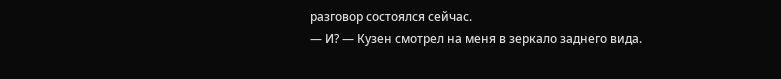разговор состоялся сейчас.
— И? — Кузен смотрел на меня в зеркало заднего вида.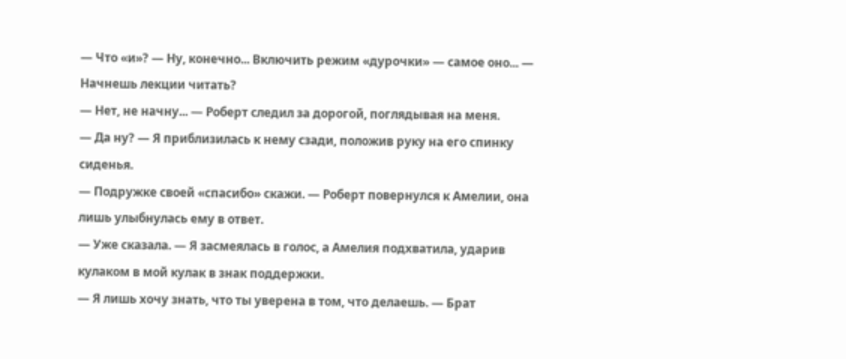— Что «и»? — Ну, конечно... Включить режим «дурочки» — самое оно... — Начнешь лекции читать?
— Нет, не начну... — Роберт следил за дорогой, поглядывая на меня.
— Да ну? — Я приблизилась к нему сзади, положив руку на его спинку сиденья.
— Подружке своей «спасибо» скажи. — Роберт повернулся к Амелии, она лишь улыбнулась ему в ответ.
— Уже сказала. — Я засмеялась в голос, а Амелия подхватила, ударив кулаком в мой кулак в знак поддержки.
— Я лишь хочу знать, что ты уверена в том, что делаешь. — Брат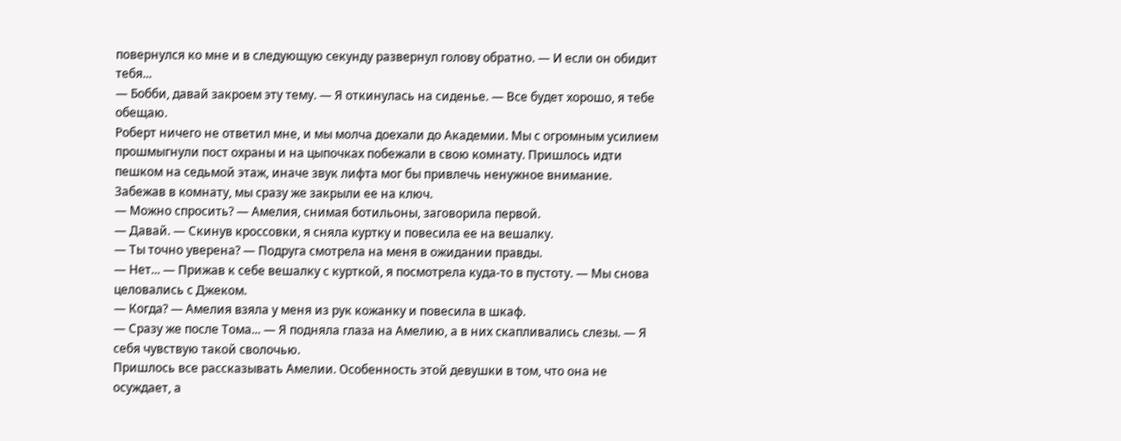повернулся ко мне и в следующую секунду развернул голову обратно. — И если он обидит тебя...
— Бобби, давай закроем эту тему. — Я откинулась на сиденье. — Все будет хорошо, я тебе обещаю.
Роберт ничего не ответил мне, и мы молча доехали до Академии. Мы с огромным усилием прошмыгнули пост охраны и на цыпочках побежали в свою комнату. Пришлось идти пешком на седьмой этаж, иначе звук лифта мог бы привлечь ненужное внимание. Забежав в комнату, мы сразу же закрыли ее на ключ.
— Можно спросить? — Амелия, снимая ботильоны, заговорила первой.
— Давай. — Скинув кроссовки, я сняла куртку и повесила ее на вешалку.
— Ты точно уверена? — Подруга смотрела на меня в ожидании правды.
— Нет... — Прижав к себе вешалку с курткой, я посмотрела куда-то в пустоту. — Мы снова целовались с Джеком.
— Когда? — Амелия взяла у меня из рук кожанку и повесила в шкаф.
— Сразу же после Тома... — Я подняла глаза на Амелию, а в них скапливались слезы. — Я себя чувствую такой сволочью.
Пришлось все рассказывать Амелии. Особенность этой девушки в том, что она не осуждает, а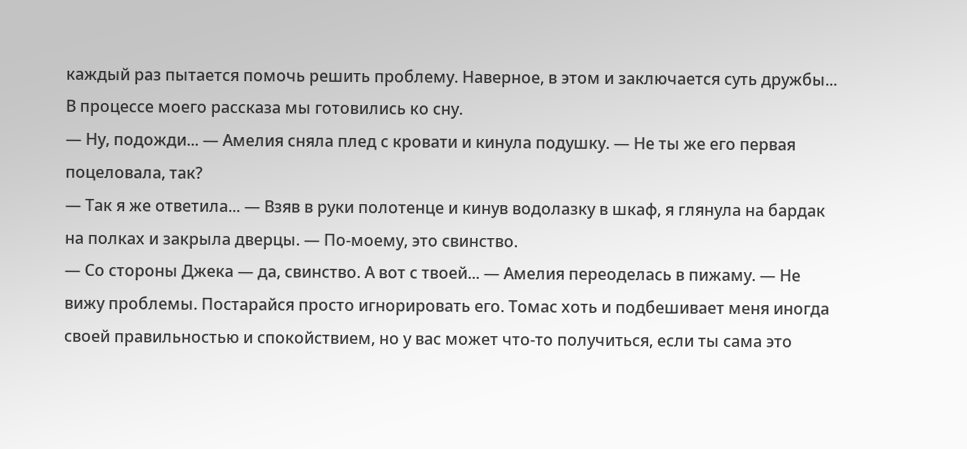каждый раз пытается помочь решить проблему. Наверное, в этом и заключается суть дружбы... В процессе моего рассказа мы готовились ко сну.
— Ну, подожди... — Амелия сняла плед с кровати и кинула подушку. — Не ты же его первая поцеловала, так?
— Так я же ответила... — Взяв в руки полотенце и кинув водолазку в шкаф, я глянула на бардак на полках и закрыла дверцы. — По-моему, это свинство.
— Со стороны Джека — да, свинство. А вот с твоей... — Амелия переоделась в пижаму. — Не вижу проблемы. Постарайся просто игнорировать его. Томас хоть и подбешивает меня иногда своей правильностью и спокойствием, но у вас может что-то получиться, если ты сама это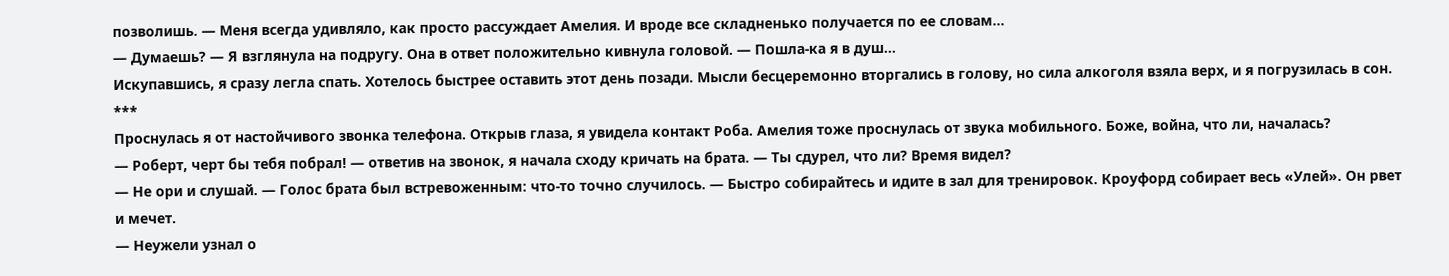позволишь. — Меня всегда удивляло, как просто рассуждает Амелия. И вроде все складненько получается по ее словам...
— Думаешь? — Я взглянула на подругу. Она в ответ положительно кивнула головой. — Пошла-ка я в душ...
Искупавшись, я сразу легла спать. Хотелось быстрее оставить этот день позади. Мысли бесцеремонно вторгались в голову, но сила алкоголя взяла верх, и я погрузилась в сон.
***
Проснулась я от настойчивого звонка телефона. Открыв глаза, я увидела контакт Роба. Амелия тоже проснулась от звука мобильного. Боже, война, что ли, началась?
— Роберт, черт бы тебя побрал! — ответив на звонок, я начала сходу кричать на брата. — Ты сдурел, что ли? Время видел?
— Не ори и слушай. — Голос брата был встревоженным: что-то точно случилось. — Быстро собирайтесь и идите в зал для тренировок. Кроуфорд собирает весь «Улей». Он рвет и мечет.
— Неужели узнал о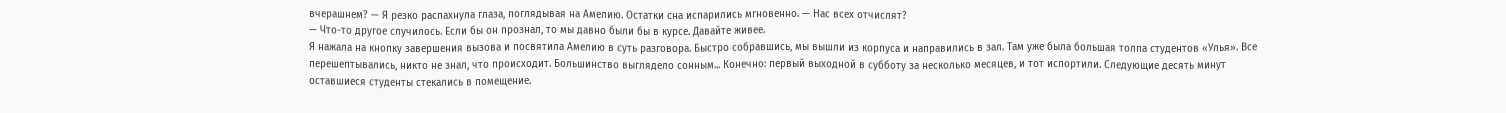вчерашнем? — Я резко распахнула глаза, поглядывая на Амелию. Остатки сна испарились мгновенно. — Нас всех отчислят?
— Что-то другое случилось. Если бы он прознал, то мы давно были бы в курсе. Давайте живее.
Я нажала на кнопку завершения вызова и посвятила Амелию в суть разговора. Быстро собравшись, мы вышли из корпуса и направились в зал. Там уже была большая толпа студентов «Улья». Все перешептывались, никто не знал, что происходит. Большинство выглядело сонным... Конечно: первый выходной в субботу за несколько месяцев, и тот испортили. Следующие десять минут оставшиеся студенты стекались в помещение.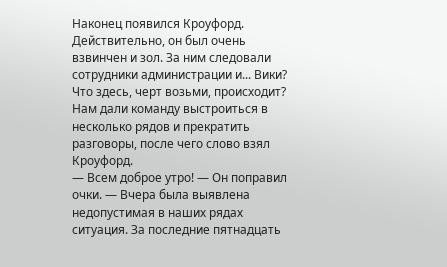Наконец появился Кроуфорд. Действительно, он был очень взвинчен и зол. За ним следовали сотрудники администрации и... Вики? Что здесь, черт возьми, происходит? Нам дали команду выстроиться в несколько рядов и прекратить разговоры, после чего слово взял Кроуфорд.
— Всем доброе утро! — Он поправил очки. — Вчера была выявлена недопустимая в наших рядах ситуация. За последние пятнадцать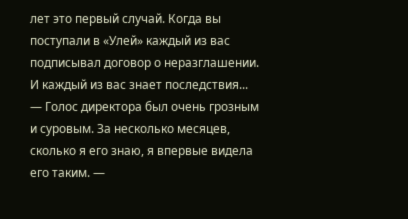лет это первый случай. Когда вы поступали в «Улей» каждый из вас подписывал договор о неразглашении. И каждый из вас знает последствия... — Голос директора был очень грозным и суровым. За несколько месяцев, сколько я его знаю, я впервые видела его таким. —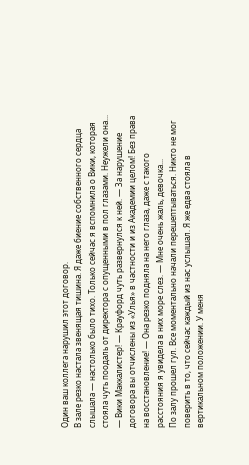Один ваш коллега нарушил этот договор.
В зале резко настала звенящая тишина. Я даже биение собственного сердца слышала — настолько было тихо. Только сейчас я вспомнила о Вики, которая стояла чуть поодаль от директора с опущенными в пол глазами. Неужели она...
— Вики Маккалистер! — Крауфорд чуть развернулся к ней. — За нарушение договора вы отчислены из «Улья» в частности и из Академии целом! Без права на восстановление! — Она резко подняла на него глаза, даже с такого расстояния я увидела в них море слез. — Мне очень жаль, девочка...
По залу прошел гул. Все моментально начали перешептываться. Никто не мог поверить в то, что сейчас каждый из нас услышал. Я же едва стояла в вертикальном положении. У меня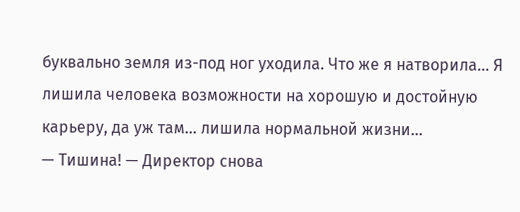буквально земля из-под ног уходила. Что же я натворила... Я лишила человека возможности на хорошую и достойную карьеру, да уж там... лишила нормальной жизни...
— Тишина! — Директор снова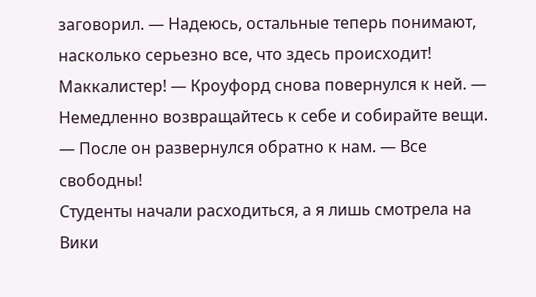заговорил. — Надеюсь, остальные теперь понимают, насколько серьезно все, что здесь происходит! Маккалистер! — Кроуфорд снова повернулся к ней. — Немедленно возвращайтесь к себе и собирайте вещи. — После он развернулся обратно к нам. — Все свободны!
Студенты начали расходиться, а я лишь смотрела на Вики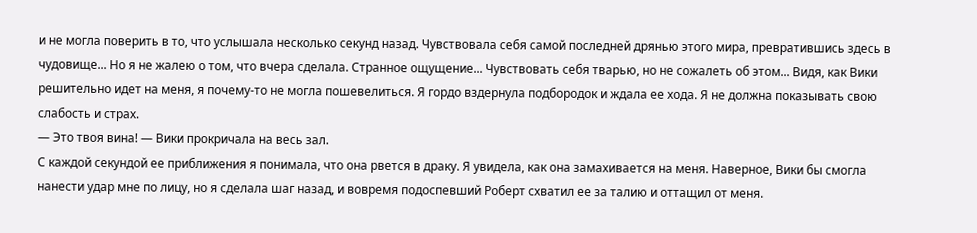и не могла поверить в то, что услышала несколько секунд назад. Чувствовала себя самой последней дрянью этого мира, превратившись здесь в чудовище... Но я не жалею о том, что вчера сделала. Странное ощущение... Чувствовать себя тварью, но не сожалеть об этом... Видя, как Вики решительно идет на меня, я почему-то не могла пошевелиться. Я гордо вздернула подбородок и ждала ее хода. Я не должна показывать свою слабость и страх.
— Это твоя вина! — Вики прокричала на весь зал.
С каждой секундой ее приближения я понимала, что она рвется в драку. Я увидела, как она замахивается на меня. Наверное, Вики бы смогла нанести удар мне по лицу, но я сделала шаг назад, и вовремя подоспевший Роберт схватил ее за талию и оттащил от меня.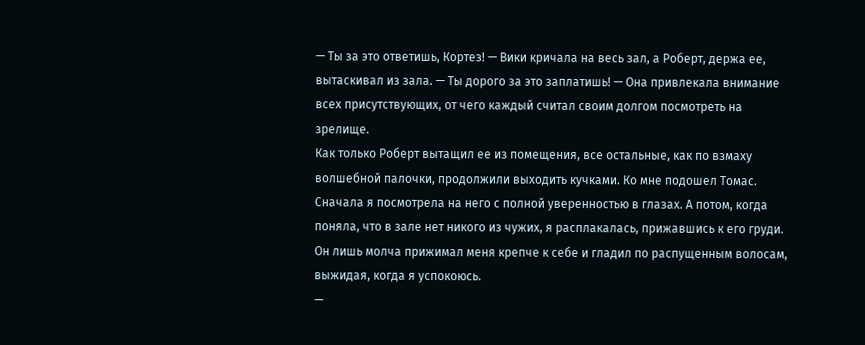— Ты за это ответишь, Кортез! — Вики кричала на весь зал, а Роберт, держа ее, вытаскивал из зала. — Ты дорого за это заплатишь! — Она привлекала внимание всех присутствующих, от чего каждый считал своим долгом посмотреть на зрелище.
Как только Роберт вытащил ее из помещения, все остальные, как по взмаху волшебной палочки, продолжили выходить кучками. Ко мне подошел Томас. Сначала я посмотрела на него с полной уверенностью в глазах. А потом, когда поняла, что в зале нет никого из чужих, я расплакалась, прижавшись к его груди. Он лишь молча прижимал меня крепче к себе и гладил по распущенным волосам, выжидая, когда я успокоюсь.
—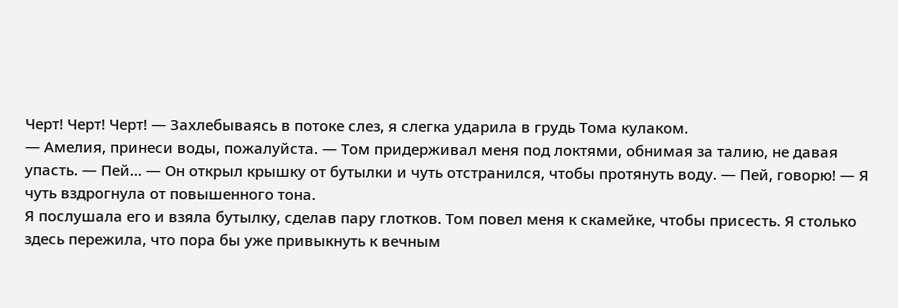Черт! Черт! Черт! — Захлебываясь в потоке слез, я слегка ударила в грудь Тома кулаком.
— Амелия, принеси воды, пожалуйста. — Том придерживал меня под локтями, обнимая за талию, не давая упасть. — Пей... — Он открыл крышку от бутылки и чуть отстранился, чтобы протянуть воду. — Пей, говорю! — Я чуть вздрогнула от повышенного тона.
Я послушала его и взяла бутылку, сделав пару глотков. Том повел меня к скамейке, чтобы присесть. Я столько здесь пережила, что пора бы уже привыкнуть к вечным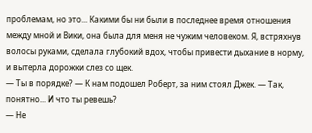проблемам, но это... Какими бы ни были в последнее время отношения между мной и Вики, она была для меня не чужим человеком. Я, встряхнув волосы руками, сделала глубокий вдох, чтобы привести дыхание в норму, и вытерла дорожки слез со щек.
— Ты в порядке? — К нам подошел Роберт, за ним стоял Джек. — Так, понятно... И что ты ревешь?
— Не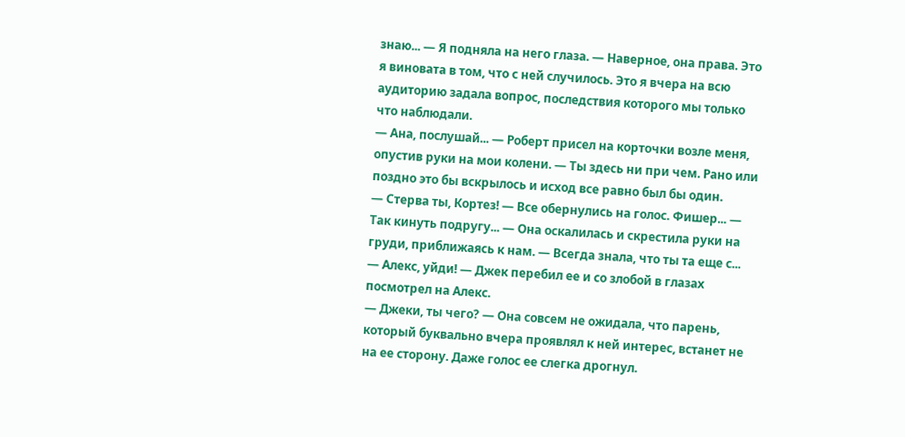знаю... — Я подняла на него глаза. — Наверное, она права. Это я виновата в том, что с ней случилось. Это я вчера на всю аудиторию задала вопрос, последствия которого мы только что наблюдали.
— Ана, послушай... — Роберт присел на корточки возле меня, опустив руки на мои колени. — Ты здесь ни при чем. Рано или поздно это бы вскрылось и исход все равно был бы один.
— Стерва ты, Кортез! — Все обернулись на голос. Фишер... — Так кинуть подругу... — Она оскалилась и скрестила руки на груди, приближаясь к нам. — Всегда знала, что ты та еще с...
— Алекс, уйди! — Джек перебил ее и со злобой в глазах посмотрел на Алекс.
— Джеки, ты чего? — Она совсем не ожидала, что парень, который буквально вчера проявлял к ней интерес, встанет не на ее сторону. Даже голос ее слегка дрогнул.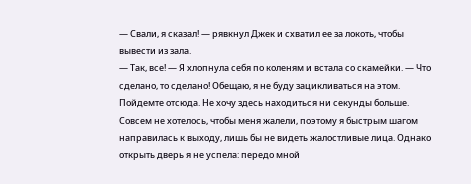— Свали, я сказал! — рявкнул Джек и схватил ее за локоть, чтобы вывести из зала.
— Так, все! — Я хлопнула себя по коленям и встала со скамейки. — Что сделано, то сделано! Обещаю, я не буду зацикливаться на этом. Пойдемте отсюда. Не хочу здесь находиться ни секунды больше.
Совсем не хотелось, чтобы меня жалели, поэтому я быстрым шагом направилась к выходу, лишь бы не видеть жалостливые лица. Однако открыть дверь я не успела: передо мной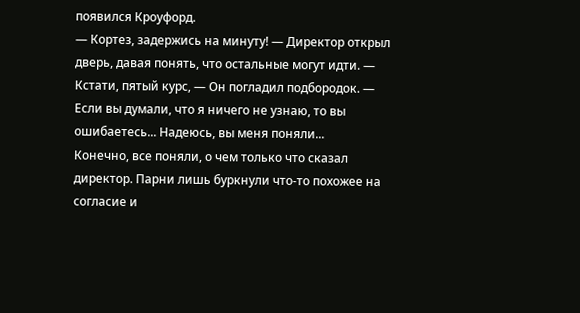появился Кроуфорд.
— Кортез, задержись на минуту! — Директор открыл дверь, давая понять, что остальные могут идти. — Кстати, пятый курс, — Он погладил подбородок. — Если вы думали, что я ничего не узнаю, то вы ошибаетесь... Надеюсь, вы меня поняли...
Конечно, все поняли, о чем только что сказал директор. Парни лишь буркнули что-то похожее на согласие и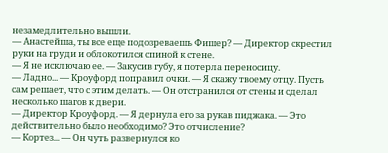незамедлительно вышли.
— Анастейша, ты все еще подозреваешь Фишер? — Директор скрестил руки на груди и облокотился спиной к стене.
— Я не исключаю ее. — Закусив губу, я потерла переносицу.
— Ладно... — Кроуфорд поправил очки. — Я скажу твоему отцу. Пусть сам решает, что с этим делать. — Он отстранился от стены и сделал несколько шагов к двери.
— Директор Кроуфорд. — Я дернула его за рукав пиджака. — Это действительно было необходимо? Это отчисление?
— Кортез... — Он чуть развернулся ко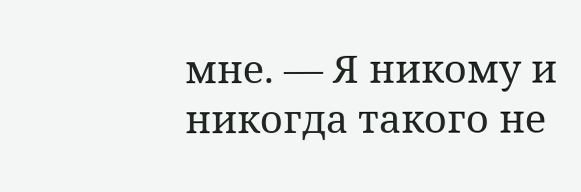мне. — Я никому и никогда такого не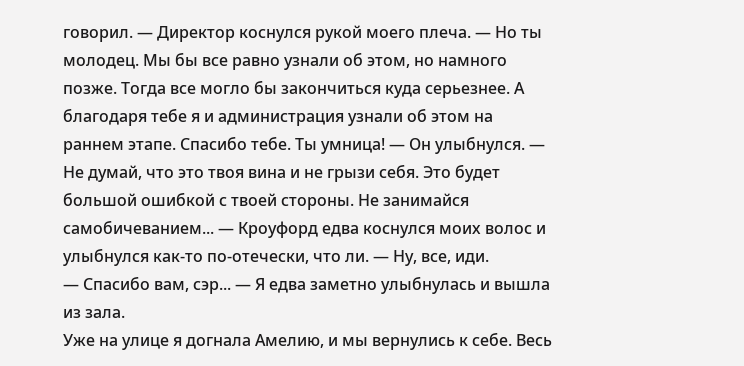говорил. — Директор коснулся рукой моего плеча. — Но ты молодец. Мы бы все равно узнали об этом, но намного позже. Тогда все могло бы закончиться куда серьезнее. А благодаря тебе я и администрация узнали об этом на раннем этапе. Спасибо тебе. Ты умница! — Он улыбнулся. — Не думай, что это твоя вина и не грызи себя. Это будет большой ошибкой с твоей стороны. Не занимайся самобичеванием... — Кроуфорд едва коснулся моих волос и улыбнулся как-то по-отечески, что ли. — Ну, все, иди.
— Спасибо вам, сэр... — Я едва заметно улыбнулась и вышла из зала.
Уже на улице я догнала Амелию, и мы вернулись к себе. Весь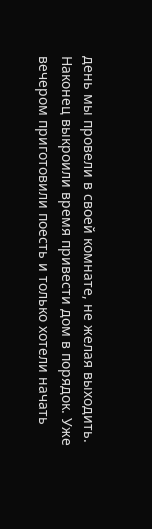день мы провели в своей комнате, не желая выходить. Наконец выкроили время привести дом в порядок. Уже вечером приготовили поесть и только хотели начать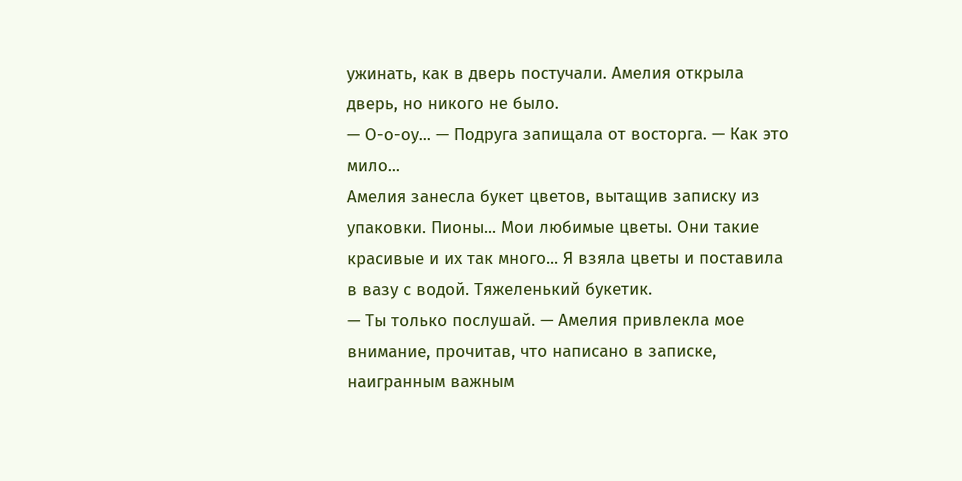ужинать, как в дверь постучали. Амелия открыла дверь, но никого не было.
— О-о-оу... — Подруга запищала от восторга. — Как это мило...
Амелия занесла букет цветов, вытащив записку из упаковки. Пионы... Мои любимые цветы. Они такие красивые и их так много... Я взяла цветы и поставила в вазу с водой. Тяжеленький букетик.
— Ты только послушай. — Амелия привлекла мое внимание, прочитав, что написано в записке, наигранным важным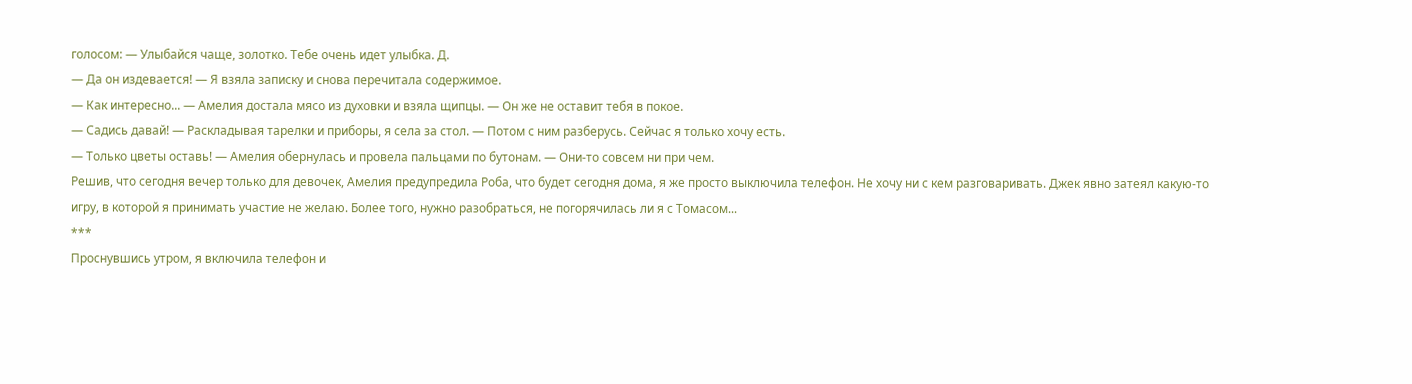голосом: — Улыбайся чаще, золотко. Тебе очень идет улыбка. Д.
— Да он издевается! — Я взяла записку и снова перечитала содержимое.
— Как интересно... — Амелия достала мясо из духовки и взяла щипцы. — Он же не оставит тебя в покое.
— Садись давай! — Раскладывая тарелки и приборы, я села за стол. — Потом с ним разберусь. Сейчас я только хочу есть.
— Только цветы оставь! — Амелия обернулась и провела пальцами по бутонам. — Они-то совсем ни при чем.
Решив, что сегодня вечер только для девочек, Амелия предупредила Роба, что будет сегодня дома, я же просто выключила телефон. Не хочу ни с кем разговаривать. Джек явно затеял какую-то игру, в которой я принимать участие не желаю. Более того, нужно разобраться, не погорячилась ли я с Томасом...
***
Проснувшись утром, я включила телефон и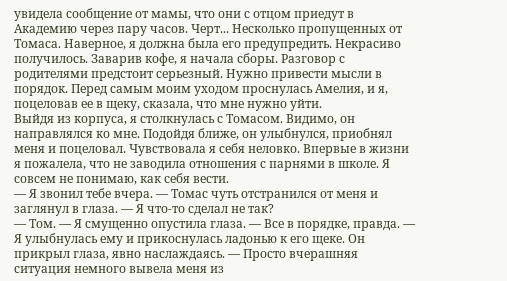увидела сообщение от мамы, что они с отцом приедут в Академию через пару часов. Черт... Несколько пропущенных от Томаса. Наверное, я должна была его предупредить. Некрасиво получилось. Заварив кофе, я начала сборы. Разговор с родителями предстоит серьезный. Нужно привести мысли в порядок. Перед самым моим уходом проснулась Амелия, и я, поцеловав ее в щеку, сказала, что мне нужно уйти.
Выйдя из корпуса, я столкнулась с Томасом. Видимо, он направлялся ко мне. Подойдя ближе, он улыбнулся, приобнял меня и поцеловал. Чувствовала я себя неловко. Впервые в жизни я пожалела, что не заводила отношения с парнями в школе. Я совсем не понимаю, как себя вести.
— Я звонил тебе вчера. — Томас чуть отстранился от меня и заглянул в глаза. — Я что-то сделал не так?
— Том. — Я смущенно опустила глаза. — Все в порядке, правда. — Я улыбнулась ему и прикоснулась ладонью к его щеке. Он прикрыл глаза, явно наслаждаясь. — Просто вчерашняя ситуация немного вывела меня из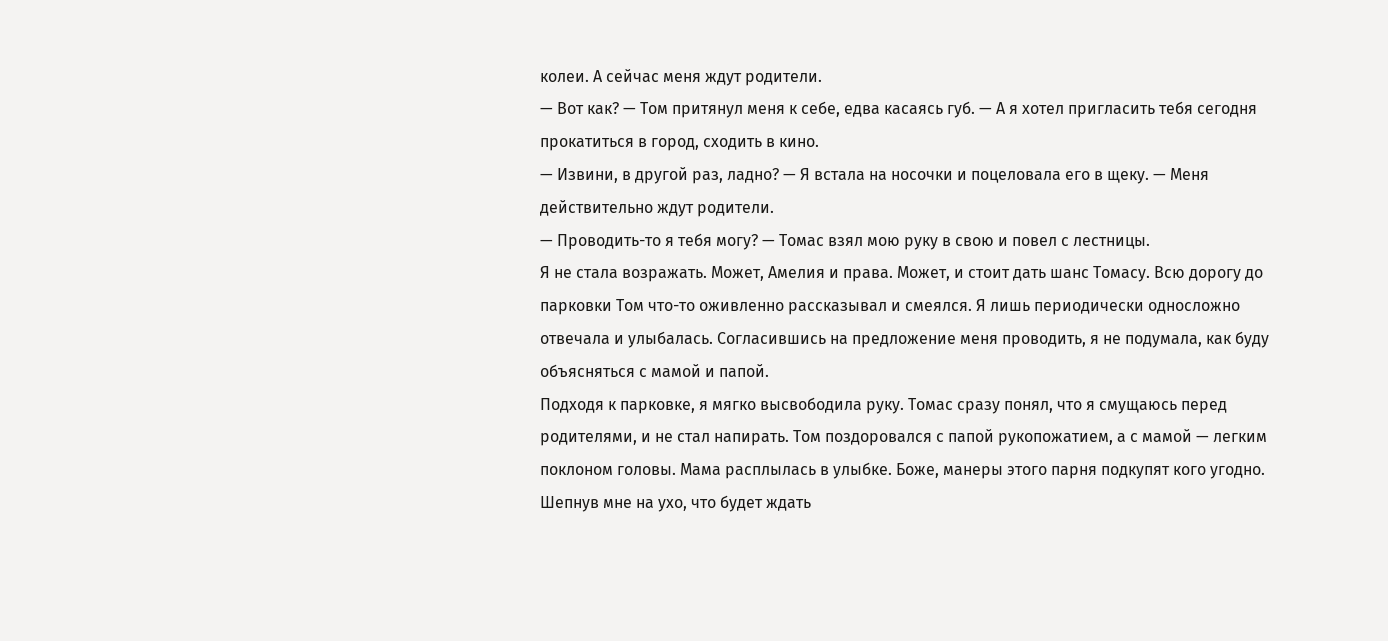колеи. А сейчас меня ждут родители.
— Вот как? — Том притянул меня к себе, едва касаясь губ. — А я хотел пригласить тебя сегодня прокатиться в город, сходить в кино.
— Извини, в другой раз, ладно? — Я встала на носочки и поцеловала его в щеку. — Меня действительно ждут родители.
— Проводить-то я тебя могу? — Томас взял мою руку в свою и повел с лестницы.
Я не стала возражать. Может, Амелия и права. Может, и стоит дать шанс Томасу. Всю дорогу до парковки Том что-то оживленно рассказывал и смеялся. Я лишь периодически односложно отвечала и улыбалась. Согласившись на предложение меня проводить, я не подумала, как буду объясняться с мамой и папой.
Подходя к парковке, я мягко высвободила руку. Томас сразу понял, что я смущаюсь перед родителями, и не стал напирать. Том поздоровался с папой рукопожатием, а с мамой — легким поклоном головы. Мама расплылась в улыбке. Боже, манеры этого парня подкупят кого угодно. Шепнув мне на ухо, что будет ждать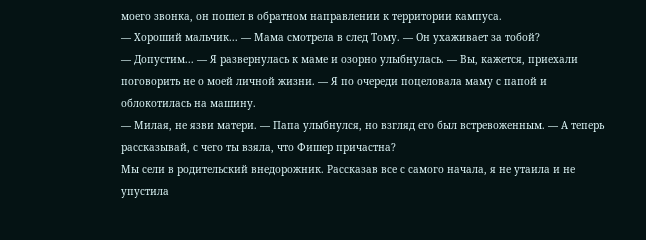моего звонка, он пошел в обратном направлении к территории кампуса.
— Хороший мальчик... — Мама смотрела в след Тому. — Он ухаживает за тобой?
— Допустим... — Я развернулась к маме и озорно улыбнулась. — Вы, кажется, приехали поговорить не о моей личной жизни. — Я по очереди поцеловала маму с папой и облокотилась на машину.
— Милая, не язви матери. — Папа улыбнулся, но взгляд его был встревоженным. — А теперь рассказывай, с чего ты взяла, что Фишер причастна?
Мы сели в родительский внедорожник. Рассказав все с самого начала, я не утаила и не упустила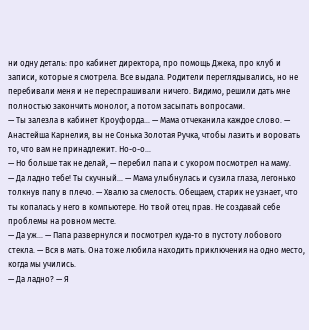ни одну деталь: про кабинет директора, про помощь Джека, про клуб и записи, которые я смотрела. Все выдала. Родители переглядывались, но не перебивали меня и не переспрашивали ничего. Видимо, решили дать мне полностью закончить монолог, а потом засыпать вопросами.
— Ты залезла в кабинет Кроуфорда... — Мама отчеканила каждое слово. — Анастейша Карнелия, вы не Сонька Золотая Ручка, чтобы лазить и воровать то, что вам не принадлежит. Но-о-о...
— Но больше так не делай, — перебил папа и с укором посмотрел на маму.
— Да ладно тебе! Ты скучный... — Мама улыбнулась и сузила глаза, легонько толкнув папу в плечо. — Хвалю за смелость. Обещаем, старик не узнает, что ты копалась у него в компьютере. Но твой отец прав. Не создавай себе проблемы на ровном месте.
— Да уж... — Папа развернулся и посмотрел куда-то в пустоту лобового стекла. — Вся в мать. Она тоже любила находить приключения на одно место, когда мы учились.
— Да ладно? — Я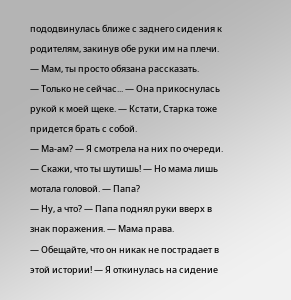пододвинулась ближе с заднего сидения к родителям, закинув обе руки им на плечи. — Мам, ты просто обязана рассказать.
— Только не сейчас... — Она прикоснулась рукой к моей щеке. — Кстати, Старка тоже придется брать с собой.
— Ма-ам? — Я смотрела на них по очереди. — Скажи, что ты шутишь! — Но мама лишь мотала головой. — Папа?
— Ну, а что? — Папа поднял руки вверх в знак поражения. — Мама права.
— Обещайте, что он никак не пострадает в этой истории! — Я откинулась на сидение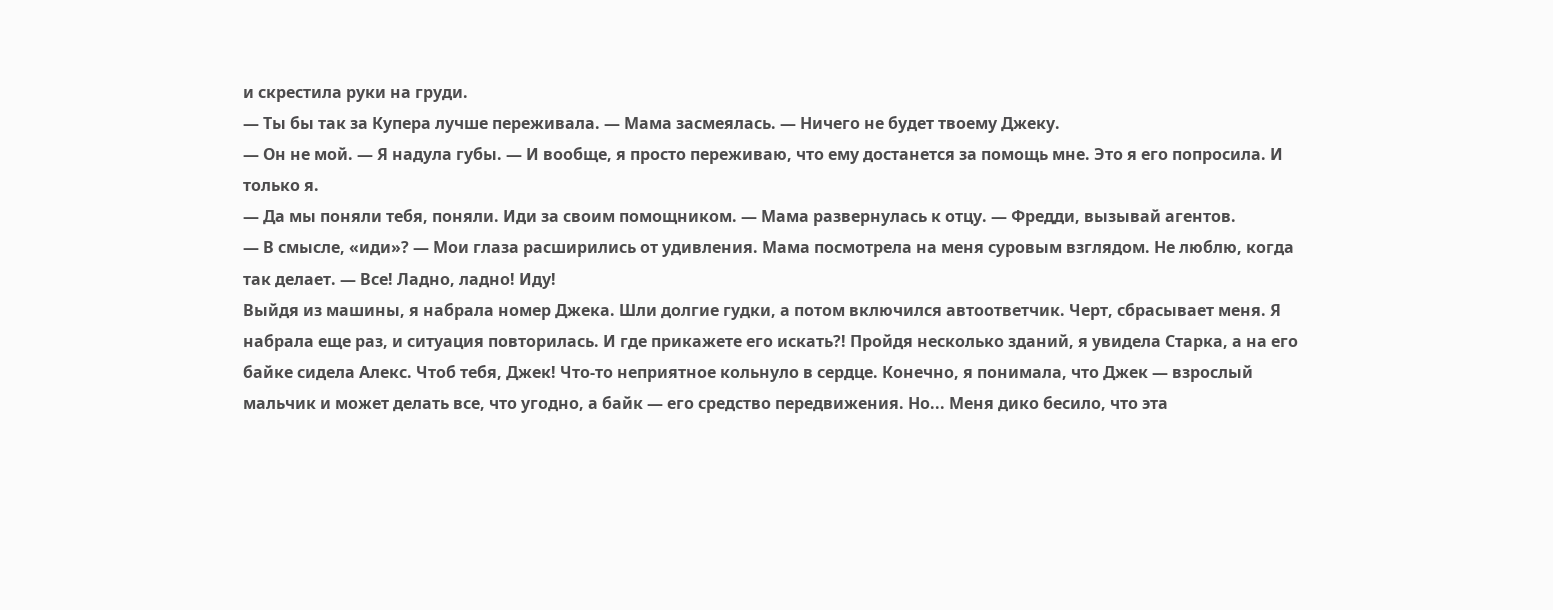и скрестила руки на груди.
— Ты бы так за Купера лучше переживала. — Мама засмеялась. — Ничего не будет твоему Джеку.
— Он не мой. — Я надула губы. — И вообще, я просто переживаю, что ему достанется за помощь мне. Это я его попросила. И только я.
— Да мы поняли тебя, поняли. Иди за своим помощником. — Мама развернулась к отцу. — Фредди, вызывай агентов.
— В смысле, «иди»? — Мои глаза расширились от удивления. Мама посмотрела на меня суровым взглядом. Не люблю, когда так делает. — Все! Ладно, ладно! Иду!
Выйдя из машины, я набрала номер Джека. Шли долгие гудки, а потом включился автоответчик. Черт, сбрасывает меня. Я набрала еще раз, и ситуация повторилась. И где прикажете его искать?! Пройдя несколько зданий, я увидела Старка, а на его байке сидела Алекс. Чтоб тебя, Джек! Что-то неприятное кольнуло в сердце. Конечно, я понимала, что Джек — взрослый мальчик и может делать все, что угодно, а байк — его средство передвижения. Но... Меня дико бесило, что эта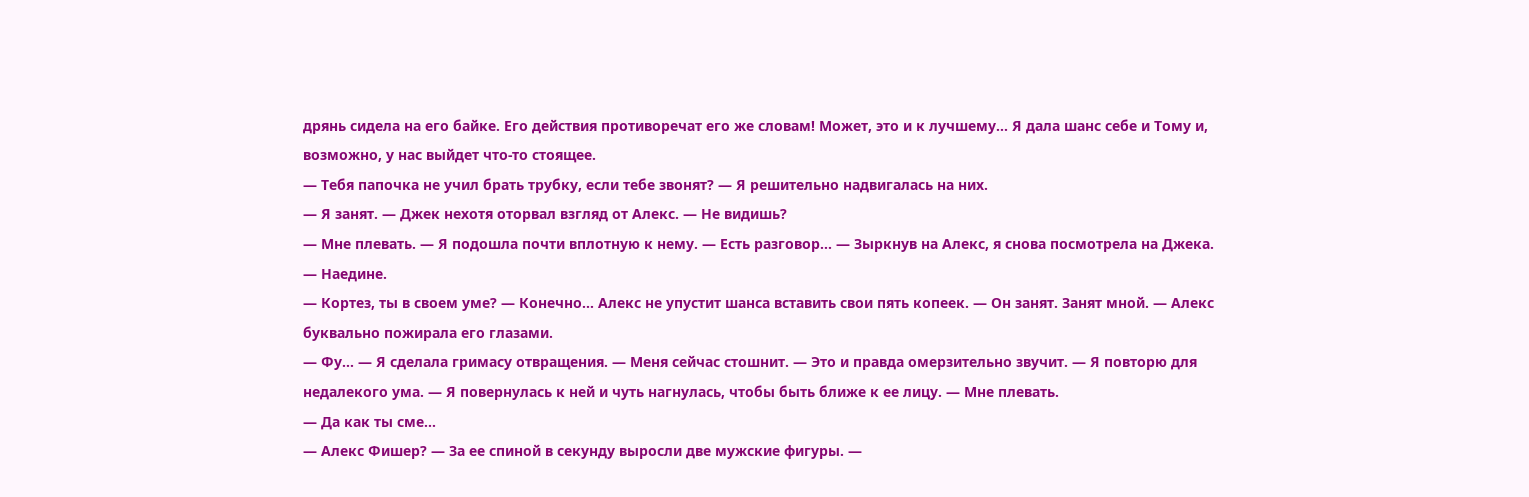дрянь сидела на его байке. Его действия противоречат его же словам! Может, это и к лучшему... Я дала шанс себе и Тому и, возможно, у нас выйдет что-то стоящее.
— Тебя папочка не учил брать трубку, если тебе звонят? — Я решительно надвигалась на них.
— Я занят. — Джек нехотя оторвал взгляд от Алекс. — Не видишь?
— Мне плевать. — Я подошла почти вплотную к нему. — Есть разговор... — Зыркнув на Алекс, я снова посмотрела на Джека. — Наедине.
— Кортез, ты в своем уме? — Конечно... Алекс не упустит шанса вставить свои пять копеек. — Он занят. Занят мной. — Алекс буквально пожирала его глазами.
— Фу... — Я сделала гримасу отвращения. — Меня сейчас стошнит. — Это и правда омерзительно звучит. — Я повторю для недалекого ума. — Я повернулась к ней и чуть нагнулась, чтобы быть ближе к ее лицу. — Мне плевать.
— Да как ты сме...
— Алекс Фишер? — За ее спиной в секунду выросли две мужские фигуры. —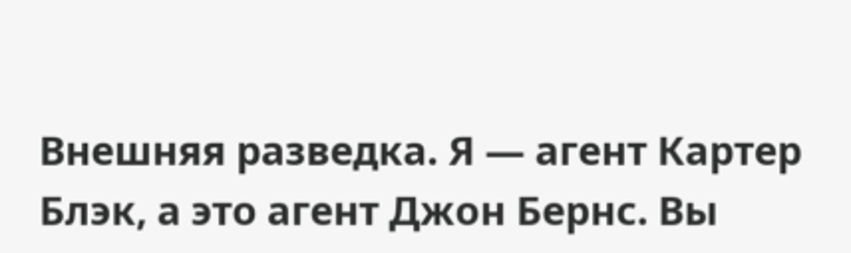Внешняя разведка. Я — агент Картер Блэк, а это агент Джон Бернс. Вы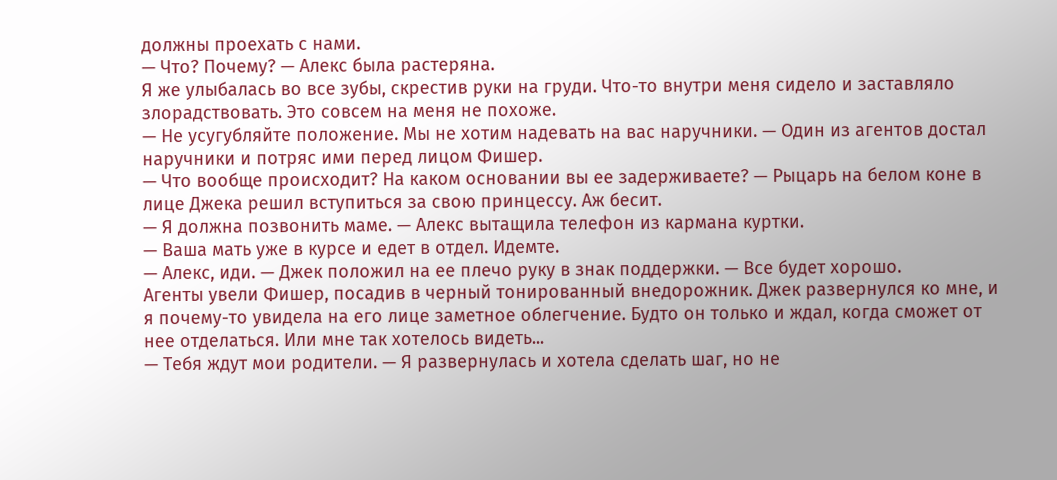должны проехать с нами.
— Что? Почему? — Алекс была растеряна.
Я же улыбалась во все зубы, скрестив руки на груди. Что-то внутри меня сидело и заставляло злорадствовать. Это совсем на меня не похоже.
— Не усугубляйте положение. Мы не хотим надевать на вас наручники. — Один из агентов достал наручники и потряс ими перед лицом Фишер.
— Что вообще происходит? На каком основании вы ее задерживаете? — Рыцарь на белом коне в лице Джека решил вступиться за свою принцессу. Аж бесит.
— Я должна позвонить маме. — Алекс вытащила телефон из кармана куртки.
— Ваша мать уже в курсе и едет в отдел. Идемте.
— Алекс, иди. — Джек положил на ее плечо руку в знак поддержки. — Все будет хорошо.
Агенты увели Фишер, посадив в черный тонированный внедорожник. Джек развернулся ко мне, и я почему-то увидела на его лице заметное облегчение. Будто он только и ждал, когда сможет от нее отделаться. Или мне так хотелось видеть...
— Тебя ждут мои родители. — Я развернулась и хотела сделать шаг, но не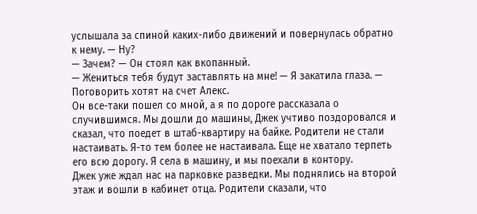услышала за спиной каких-либо движений и повернулась обратно к нему. — Ну?
— Зачем? — Он стоял как вкопанный.
— Жениться тебя будут заставлять на мне! — Я закатила глаза. — Поговорить хотят на счет Алекс.
Он все-таки пошел со мной, а я по дороге рассказала о случившимся. Мы дошли до машины, Джек учтиво поздоровался и сказал, что поедет в штаб-квартиру на байке. Родители не стали настаивать. Я-то тем более не настаивала. Еще не хватало терпеть его всю дорогу. Я села в машину, и мы поехали в контору.
Джек уже ждал нас на парковке разведки. Мы поднялись на второй этаж и вошли в кабинет отца. Родители сказали, что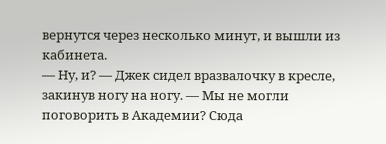вернутся через несколько минут, и вышли из кабинета.
— Ну, и? — Джек сидел вразвалочку в кресле, закинув ногу на ногу. — Мы не могли поговорить в Академии? Сюда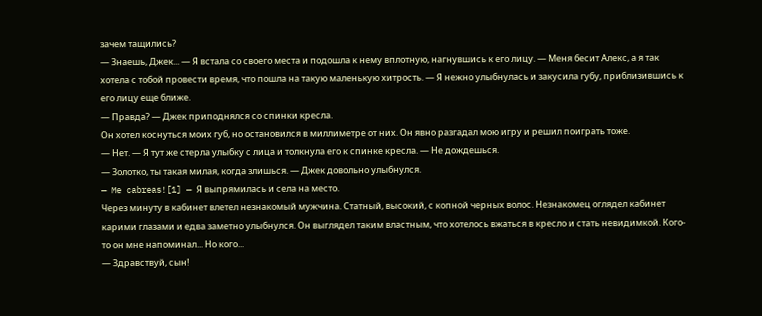зачем тащились?
— Знаешь, Джек... — Я встала со своего места и подошла к нему вплотную, нагнувшись к его лицу. — Меня бесит Алекс, а я так хотела с тобой провести время, что пошла на такую маленькую хитрость. — Я нежно улыбнулась и закусила губу, приблизившись к его лицу еще ближе.
— Правда? — Джек приподнялся со спинки кресла.
Он хотел коснуться моих губ, но остановился в миллиметре от них. Он явно разгадал мою игру и решил поиграть тоже.
— Нет. — Я тут же стерла улыбку с лица и толкнула его к спинке кресла. — Не дождешься.
— Золотко, ты такая милая, когда злишься. — Джек довольно улыбнулся.
— Me cabreas![1] — Я выпрямилась и села на место.
Через минуту в кабинет влетел незнакомый мужчина. Статный, высокий, с копной черных волос. Незнакомец оглядел кабинет карими глазами и едва заметно улыбнулся. Он выглядел таким властным, что хотелось вжаться в кресло и стать невидимкой. Кого-то он мне напоминал... Но кого...
— Здравствуй, сын!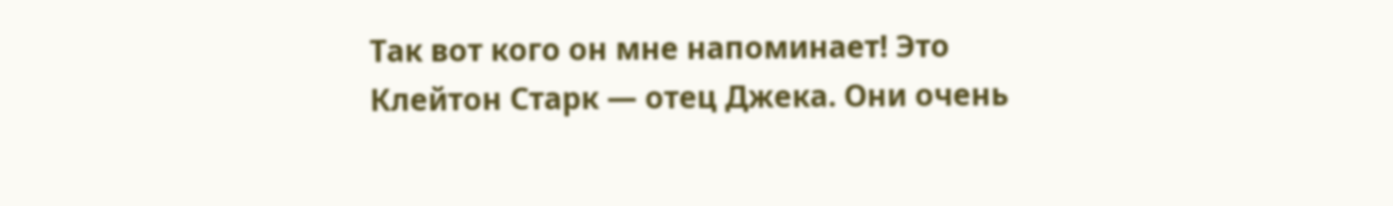Так вот кого он мне напоминает! Это Клейтон Старк — отец Джека. Они очень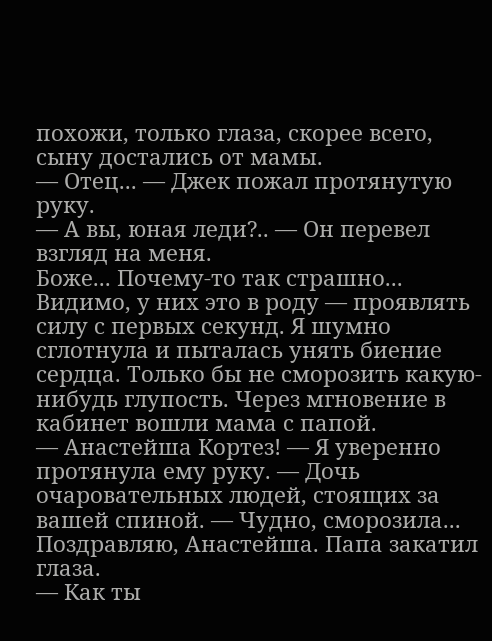похожи, только глаза, скорее всего, сыну достались от мамы.
— Отец... — Джек пожал протянутую руку.
— А вы, юная леди?.. — Он перевел взгляд на меня.
Боже... Почему-то так страшно... Видимо, у них это в роду — проявлять силу с первых секунд. Я шумно сглотнула и пыталась унять биение сердца. Только бы не сморозить какую-нибудь глупость. Через мгновение в кабинет вошли мама с папой.
— Анастейша Кортез! — Я уверенно протянула ему руку. — Дочь очаровательных людей, стоящих за вашей спиной. — Чудно, сморозила... Поздравляю, Анастейша. Папа закатил глаза.
— Как ты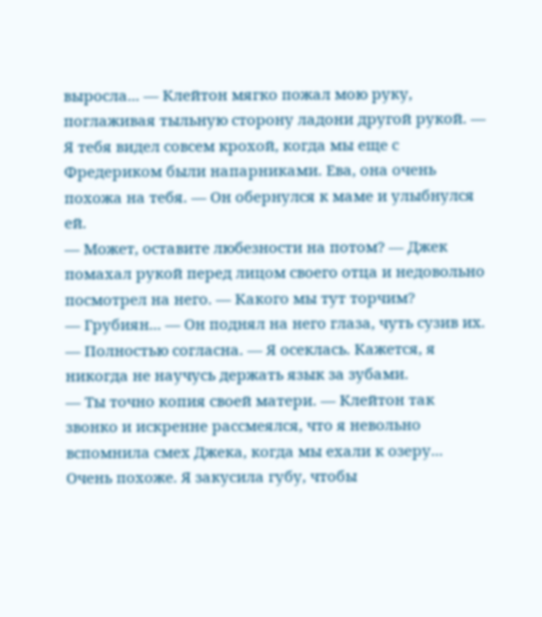выросла... — Клейтон мягко пожал мою руку, поглаживая тыльную сторону ладони другой рукой. — Я тебя видел совсем крохой, когда мы еще с Фредериком были напарниками. Ева, она очень похожа на тебя. — Он обернулся к маме и улыбнулся ей.
— Может, оставите любезности на потом? — Джек помахал рукой перед лицом своего отца и недовольно посмотрел на него. — Какого мы тут торчим?
— Грубиян... — Он поднял на него глаза, чуть сузив их.
— Полностью согласна. — Я осеклась. Кажется, я никогда не научусь держать язык за зубами.
— Ты точно копия своей матери. — Клейтон так звонко и искренне рассмеялся, что я невольно вспомнила смех Джека, когда мы ехали к озеру... Очень похоже. Я закусила губу, чтобы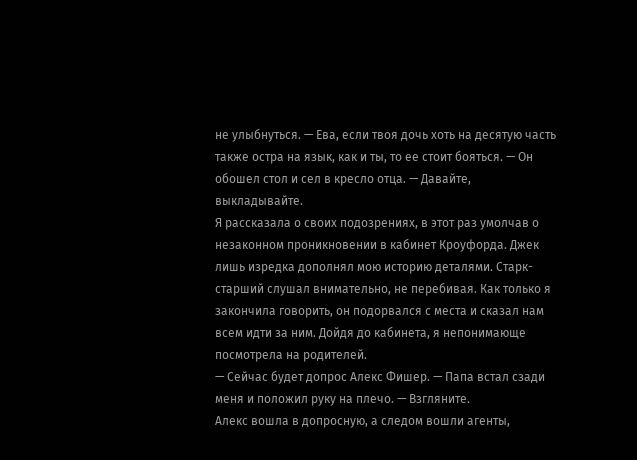не улыбнуться. — Ева, если твоя дочь хоть на десятую часть также остра на язык, как и ты, то ее стоит бояться. — Он обошел стол и сел в кресло отца. — Давайте, выкладывайте.
Я рассказала о своих подозрениях, в этот раз умолчав о незаконном проникновении в кабинет Кроуфорда. Джек лишь изредка дополнял мою историю деталями. Старк-старший слушал внимательно, не перебивая. Как только я закончила говорить, он подорвался с места и сказал нам всем идти за ним. Дойдя до кабинета, я непонимающе посмотрела на родителей.
— Сейчас будет допрос Алекс Фишер. — Папа встал сзади меня и положил руку на плечо. — Взгляните.
Алекс вошла в допросную, а следом вошли агенты,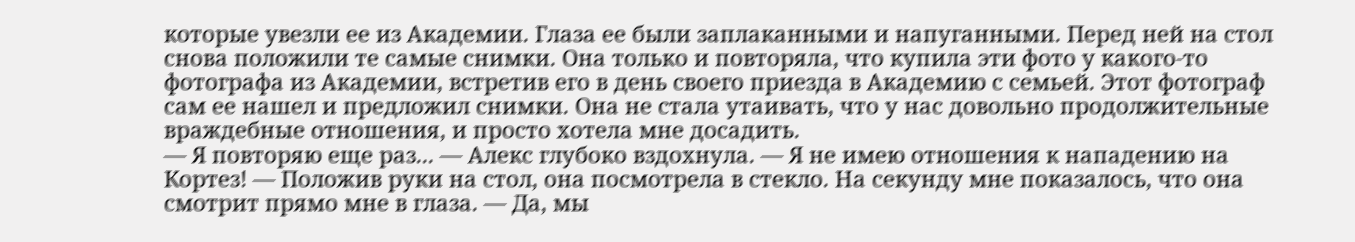которые увезли ее из Академии. Глаза ее были заплаканными и напуганными. Перед ней на стол снова положили те самые снимки. Она только и повторяла, что купила эти фото у какого-то фотографа из Академии, встретив его в день своего приезда в Академию с семьей. Этот фотограф сам ее нашел и предложил снимки. Она не стала утаивать, что у нас довольно продолжительные враждебные отношения, и просто хотела мне досадить.
— Я повторяю еще раз... — Алекс глубоко вздохнула. — Я не имею отношения к нападению на Кортез! — Положив руки на стол, она посмотрела в стекло. На секунду мне показалось, что она смотрит прямо мне в глаза. — Да, мы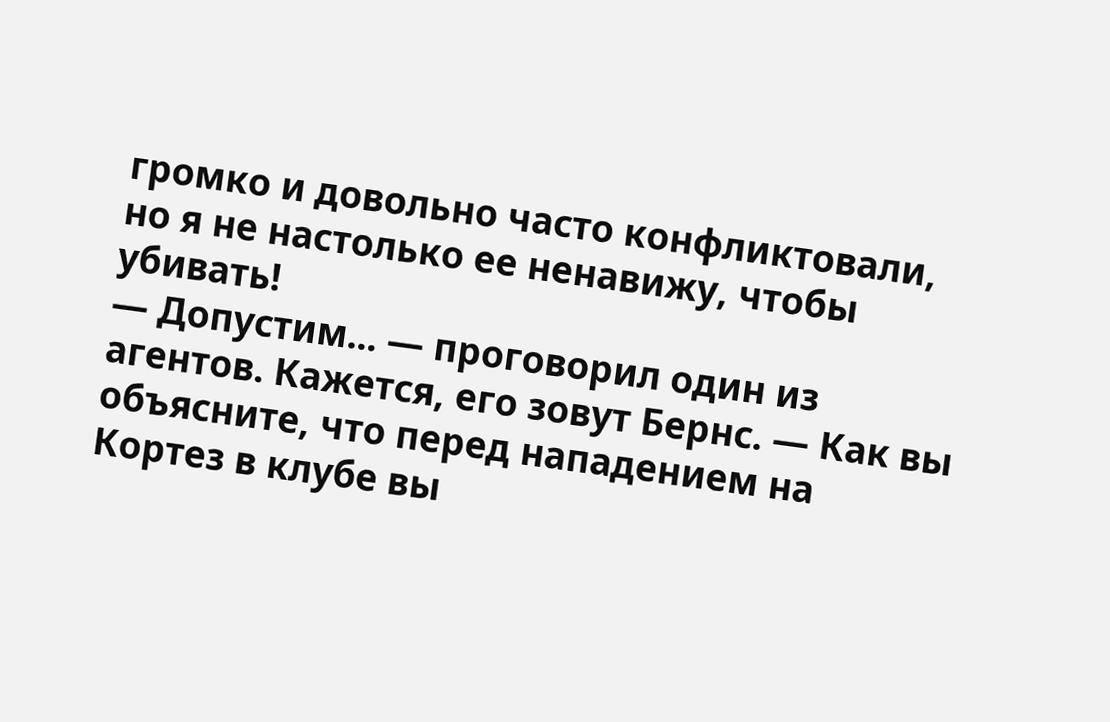громко и довольно часто конфликтовали, но я не настолько ее ненавижу, чтобы убивать!
— Допустим... — проговорил один из агентов. Кажется, его зовут Бернс. — Как вы объясните, что перед нападением на Кортез в клубе вы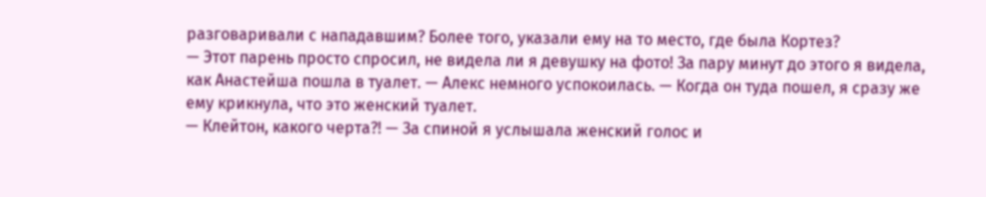разговаривали с нападавшим? Более того, указали ему на то место, где была Кортез?
— Этот парень просто спросил, не видела ли я девушку на фото! За пару минут до этого я видела, как Анастейша пошла в туалет. — Алекс немного успокоилась. — Когда он туда пошел, я сразу же ему крикнула, что это женский туалет.
— Клейтон, какого черта?! — За спиной я услышала женский голос и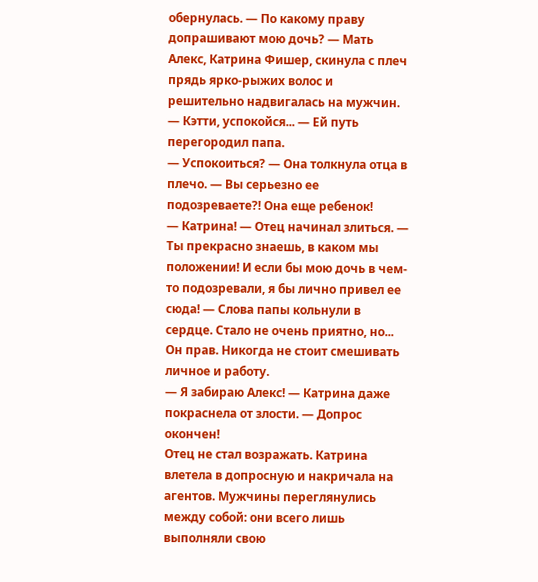обернулась. — По какому праву допрашивают мою дочь? — Мать Алекс, Катрина Фишер, скинула с плеч прядь ярко-рыжих волос и решительно надвигалась на мужчин.
— Кэтти, успокойся... — Ей путь перегородил папа.
— Успокоиться? — Она толкнула отца в плечо. — Вы серьезно ее подозреваете?! Она еще ребенок!
— Катрина! — Отец начинал злиться. — Ты прекрасно знаешь, в каком мы положении! И если бы мою дочь в чем-то подозревали, я бы лично привел ее сюда! — Слова папы кольнули в сердце. Стало не очень приятно, но... Он прав. Никогда не стоит смешивать личное и работу.
— Я забираю Алекс! — Катрина даже покраснела от злости. — Допрос окончен!
Отец не стал возражать. Катрина влетела в допросную и накричала на агентов. Мужчины переглянулись между собой: они всего лишь выполняли свою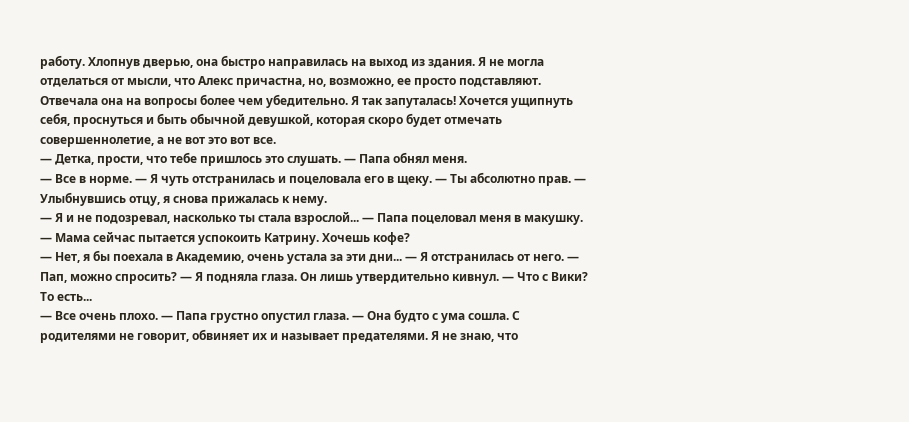работу. Хлопнув дверью, она быстро направилась на выход из здания. Я не могла отделаться от мысли, что Алекс причастна, но, возможно, ее просто подставляют. Отвечала она на вопросы более чем убедительно. Я так запуталась! Хочется ущипнуть себя, проснуться и быть обычной девушкой, которая скоро будет отмечать совершеннолетие, а не вот это вот все.
— Детка, прости, что тебе пришлось это слушать. — Папа обнял меня.
— Все в норме. — Я чуть отстранилась и поцеловала его в щеку. — Ты абсолютно прав. — Улыбнувшись отцу, я снова прижалась к нему.
— Я и не подозревал, насколько ты стала взрослой... — Папа поцеловал меня в макушку. — Мама сейчас пытается успокоить Катрину. Хочешь кофе?
— Нет, я бы поехала в Академию, очень устала за эти дни... — Я отстранилась от него. — Пап, можно спросить? — Я подняла глаза. Он лишь утвердительно кивнул. — Что с Вики? То есть...
— Все очень плохо. — Папа грустно опустил глаза. — Она будто с ума сошла. С родителями не говорит, обвиняет их и называет предателями. Я не знаю, что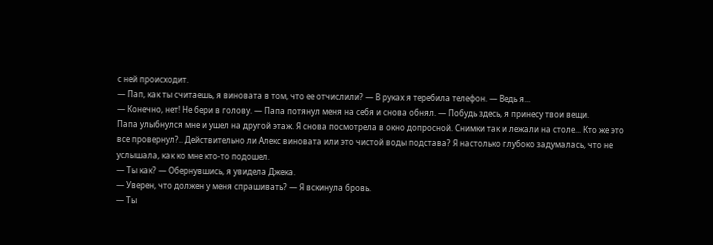с ней происходит.
— Пап, как ты считаешь, я виновата в том, что ее отчислили? — В руках я теребила телефон. — Ведь я...
— Конечно, нет! Не бери в голову. — Папа потянул меня на себя и снова обнял. — Побудь здесь, я принесу твои вещи.
Папа улыбнулся мне и ушел на другой этаж. Я снова посмотрела в окно допросной. Снимки так и лежали на столе... Кто же это все провернул?.. Действительно ли Алекс виновата или это чистой воды подстава? Я настолько глубоко задумалась, что не услышала, как ко мне кто-то подошел.
— Ты как? — Обернувшись, я увидела Джека.
— Уверен, что должен у меня спрашивать? — Я вскинула бровь.
— Ты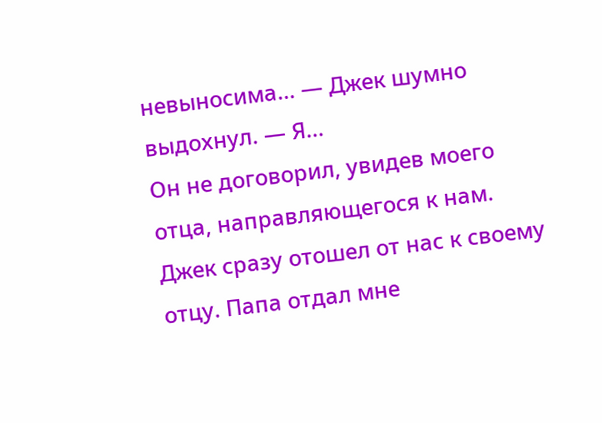невыносима... — Джек шумно выдохнул. — Я...
Он не договорил, увидев моего отца, направляющегося к нам. Джек сразу отошел от нас к своему отцу. Папа отдал мне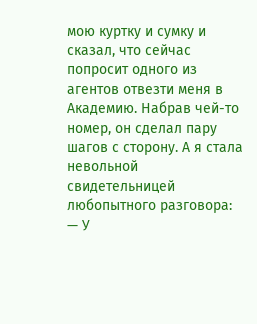мою куртку и сумку и сказал, что сейчас попросит одного из агентов отвезти меня в Академию. Набрав чей-то номер, он сделал пару шагов с сторону. А я стала невольной свидетельницей любопытного разговора:
— У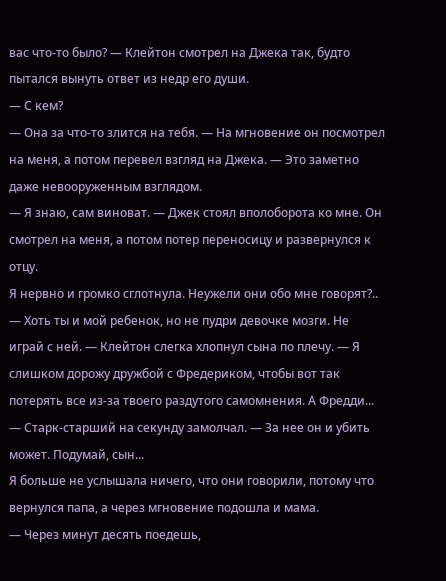вас что-то было? — Клейтон смотрел на Джека так, будто пытался вынуть ответ из недр его души.
— С кем?
— Она за что-то злится на тебя. — На мгновение он посмотрел на меня, а потом перевел взгляд на Джека. — Это заметно даже невооруженным взглядом.
— Я знаю, сам виноват. — Джек стоял вполоборота ко мне. Он смотрел на меня, а потом потер переносицу и развернулся к отцу.
Я нервно и громко сглотнула. Неужели они обо мне говорят?..
— Хоть ты и мой ребенок, но не пудри девочке мозги. Не играй с ней. — Клейтон слегка хлопнул сына по плечу. — Я слишком дорожу дружбой с Фредериком, чтобы вот так потерять все из-за твоего раздутого самомнения. А Фредди... — Старк-старший на секунду замолчал. — За нее он и убить может. Подумай, сын...
Я больше не услышала ничего, что они говорили, потому что вернулся папа, а через мгновение подошла и мама.
— Через минут десять поедешь,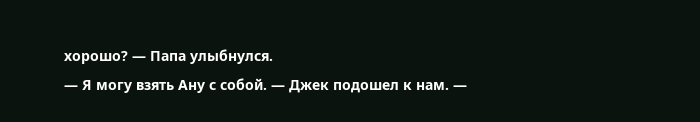хорошо? — Папа улыбнулся.
— Я могу взять Ану с собой. — Джек подошел к нам. —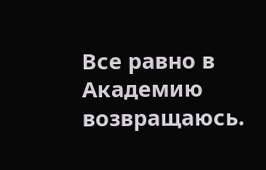Все равно в Академию возвращаюсь.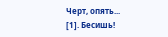Черт, опять...
[1]. Бесишь!